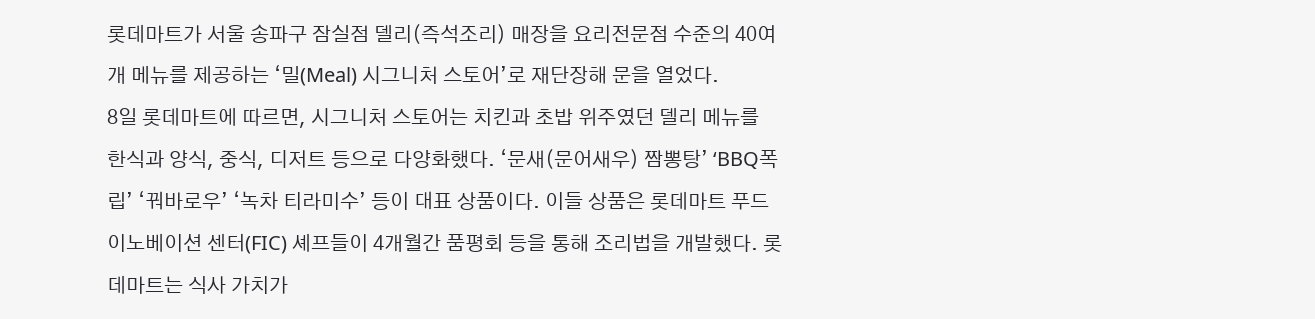롯데마트가 서울 송파구 잠실점 델리(즉석조리) 매장을 요리전문점 수준의 40여 개 메뉴를 제공하는 ‘밀(Meal) 시그니처 스토어’로 재단장해 문을 열었다.
8일 롯데마트에 따르면, 시그니처 스토어는 치킨과 초밥 위주였던 델리 메뉴를 한식과 양식, 중식, 디저트 등으로 다양화했다. ‘문새(문어새우) 짬뽕탕’ ‘BBQ폭립’ ‘꿔바로우’ ‘녹차 티라미수’ 등이 대표 상품이다. 이들 상품은 롯데마트 푸드 이노베이션 센터(FIC) 셰프들이 4개월간 품평회 등을 통해 조리법을 개발했다. 롯데마트는 식사 가치가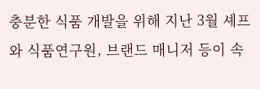충분한 식품 개발을 위해 지난 3월 셰프와 식품연구원, 브랜드 매니저 등이 속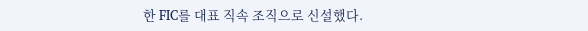한 FIC를 대표 직속 조직으로 신설했다.